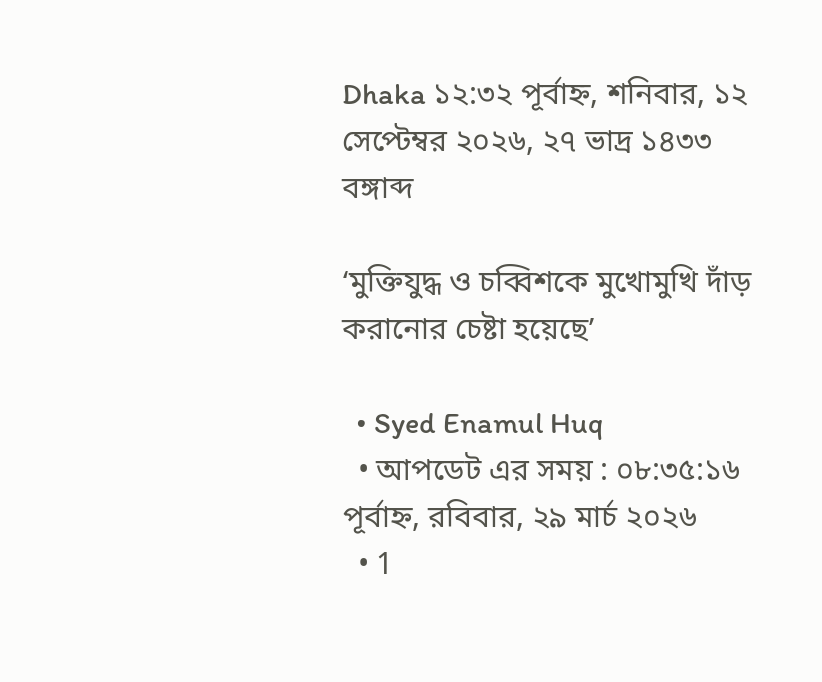Dhaka ১২:৩২ পূর্বাহ্ন, শনিবার, ১২ সেপ্টেম্বর ২০২৬, ২৭ ভাদ্র ১৪৩৩ বঙ্গাব্দ

‘মুক্তিযুদ্ধ ও চব্বিশকে মুখোমুখি দাঁড় করানোর চেষ্টা হয়েছে’

  • Syed Enamul Huq
  • আপডেট এর সময় : ০৮:৩৫:১৬ পূর্বাহ্ন, রবিবার, ২৯ মার্চ ২০২৬
  • 1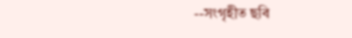--সংগৃহীত ছবি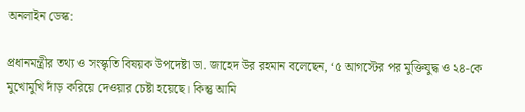অনলাইন ডেস্ক:

প্রধানমন্ত্রীর তথ্য ও সংস্কৃতি বিষয়ক উপদেষ্টা ডা. জাহেদ উর রহমান বলেছেন, ‘৫ আগস্টের পর মুক্তিযুদ্ধ ও ২৪-কে মুখোমুখি দাঁড় করিয়ে দেওয়ার চেষ্টা হয়েছে। কিন্তু আমি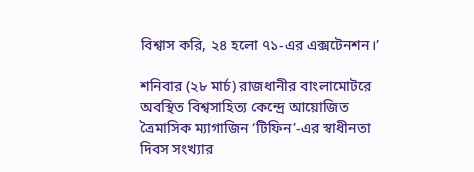বিশ্বাস করি, ২৪ হলো ৭১-এর এক্সটেনশন।’

শনিবার (২৮ মার্চ) রাজধানীর বাংলামোটরে অবস্থিত বিশ্বসাহিত্য কেন্দ্রে আয়োজিত ত্রৈমাসিক ম্যাগাজিন ‘টিফিন’-এর স্বাধীনতা দিবস সংখ্যার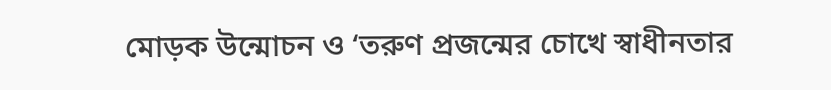মোড়ক উন্মোচন ও ‘তরুণ প্রজন্মের চোখে স্বাধীনতার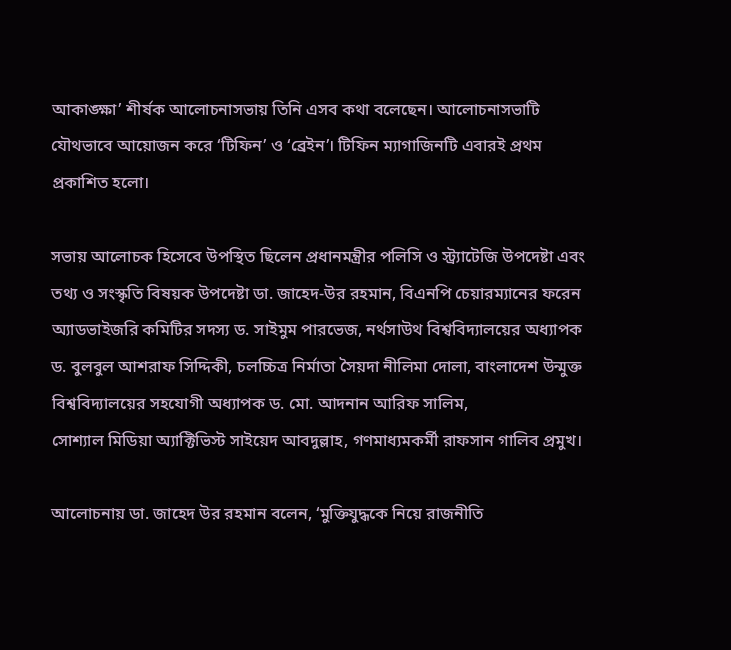আকাঙ্ক্ষা’ শীর্ষক আলোচনাসভায় তিনি এসব কথা বলেছেন। আলোচনাসভাটি যৌথভাবে আয়োজন করে ‘টিফিন’ ও ‘ব্রেইন’। টিফিন ম্যাগাজিনটি এবারই প্রথম প্রকাশিত হলো।

সভায় আলোচক হিসেবে উপস্থিত ছিলেন প্রধানমন্ত্রীর পলিসি ও স্ট্র্যাটেজি উপদেষ্টা এবং তথ্য ও সংস্কৃতি বিষয়ক উপদেষ্টা ডা. জাহেদ-উর রহমান, বিএনপি চেয়ারম্যানের ফরেন অ্যাডভাইজরি কমিটির সদস্য ড. সাইমুম পারভেজ, নর্থসাউথ বিশ্ববিদ্যালয়ের অধ্যাপক ড. বুলবুল আশরাফ সিদ্দিকী, চলচ্চিত্র নির্মাতা সৈয়দা নীলিমা দোলা, বাংলাদেশ উন্মুক্ত বিশ্ববিদ্যালয়ের সহযোগী অধ্যাপক ড. মো. আদনান আরিফ সালিম,
সোশ্যাল মিডিয়া অ্যাক্টিভিস্ট সাইয়েদ আবদুল্লাহ, গণমাধ্যমকর্মী রাফসান গালিব প্রমুখ।

আলোচনায় ডা. জাহেদ উর রহমান বলেন, ‘মুক্তিযুদ্ধকে নিয়ে রাজনীতি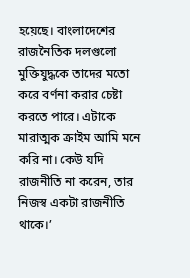হয়েছে। বাংলাদেশের রাজনৈতিক দলগুলো মুক্তিযুদ্ধকে তাদের মতো করে বর্ণনা করার চেষ্টা করতে পারে। এটাকে মারাত্মক ক্রাইম আমি মনে করি না। কেউ যদি রাজনীতি না করেন, তার নিজস্ব একটা রাজনীতি থাকে।’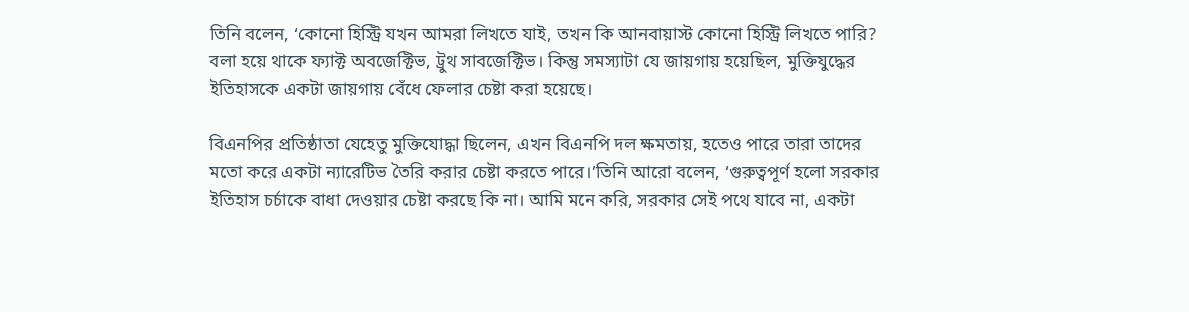তিনি বলেন, ‘কোনো হিস্ট্রি যখন আমরা লিখতে যাই, তখন কি আনবায়াস্ট কোনো হিস্ট্রি লিখতে পারি? বলা হয়ে থাকে ফ্যাক্ট অবজেক্টিভ, ট্রুথ সাবজেক্টিভ। কিন্তু সমস্যাটা যে জায়গায় হয়েছিল, মুক্তিযুদ্ধের ইতিহাসকে একটা জায়গায় বেঁধে ফেলার চেষ্টা করা হয়েছে।

বিএনপির প্রতিষ্ঠাতা যেহেতু মুক্তিযোদ্ধা ছিলেন, এখন বিএনপি দল ক্ষমতায়, হতেও পারে তারা তাদের মতো করে একটা ন্যারেটিভ তৈরি করার চেষ্টা করতে পারে।’তিনি আরো বলেন, ‘গুরুত্বপূর্ণ হলো সরকার ইতিহাস চর্চাকে বাধা দেওয়ার চেষ্টা করছে কি না। আমি মনে করি, সরকার সেই পথে যাবে না, একটা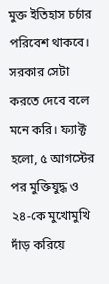মুক্ত ইতিহাস চর্চার পরিবেশ থাকবে। সরকার সেটা করতে দেবে বলে মনে করি। ফ্যাক্ট হলো, ৫ আগস্টের পর মুক্তিযুদ্ধ ও ২৪-কে মুখোমুখি দাঁড় করিয়ে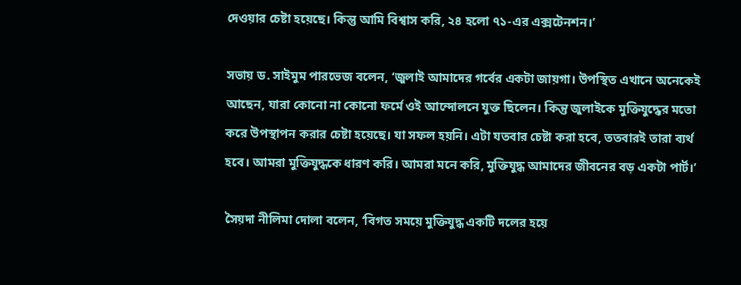দেওয়ার চেষ্টা হয়েছে। কিন্তু আমি বিশ্বাস করি, ২৪ হলো ৭১-এর এক্সটেনশন।’

সভায় ড. সাইমুম পারভেজ বলেন, ‘জুলাই আমাদের গর্বের একটা জায়গা। উপস্থিত এখানে অনেকেই আছেন, যারা কোনো না কোনো ফর্মে ওই আন্দোলনে যুক্ত ছিলেন। কিন্তু জুলাইকে মুক্তিযুদ্ধের মতো করে উপস্থাপন করার চেষ্টা হয়েছে। যা সফল হয়নি। এটা যতবার চেষ্টা করা হবে, ততবারই তারা ব্যর্থ হবে। আমরা মুক্তিযুদ্ধকে ধারণ করি। আমরা মনে করি, মুক্তিযুদ্ধ আমাদের জীবনের বড় একটা পার্ট।’

সৈয়দা নীলিমা দোলা বলেন, ‘বিগত সময়ে মুক্তিযুদ্ধ একটি দলের হয়ে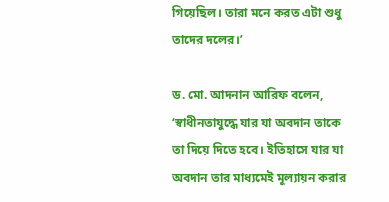গিয়েছিল। তারা মনে করত এটা শুধু তাদের দলের।’

ড. মো. আদনান আরিফ বলেন, ‘স্বাধীনতাযুদ্ধে যার যা অবদান তাকে তা দিয়ে দিতে হবে। ইতিহাসে যার যা অবদান তার মাধ্যমেই মূল্যায়ন করার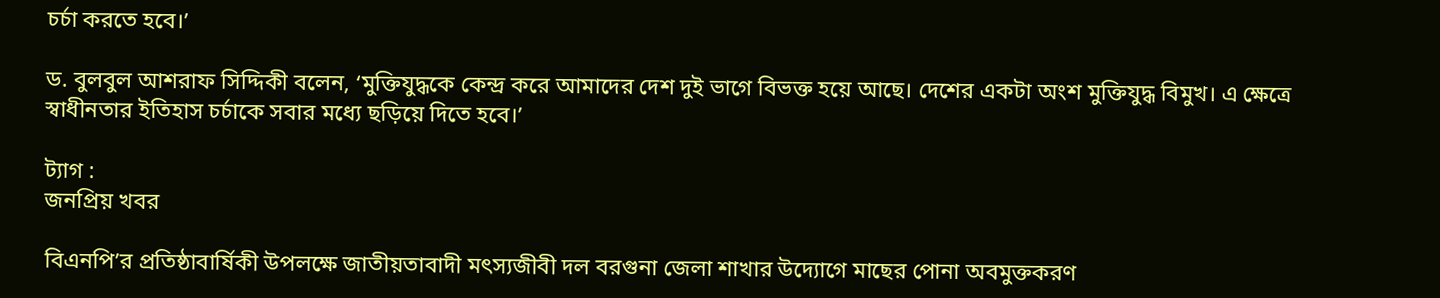চর্চা করতে হবে।’

ড. বুলবুল আশরাফ সিদ্দিকী বলেন, ‘মুক্তিযুদ্ধকে কেন্দ্র করে আমাদের দেশ দুই ভাগে বিভক্ত হয়ে আছে। দেশের একটা অংশ মুক্তিযুদ্ধ বিমুখ। এ ক্ষেত্রে স্বাধীনতার ইতিহাস চর্চাকে সবার মধ্যে ছড়িয়ে দিতে হবে।’

ট্যাগ :
জনপ্রিয় খবর

বিএনপি’র প্রতিষ্ঠাবার্ষিকী উপলক্ষে জাতীয়তাবাদী মৎস্যজীবী দল বরগুনা জেলা শাখার উদ্যোগে মাছের পোনা অবমুক্তকরণ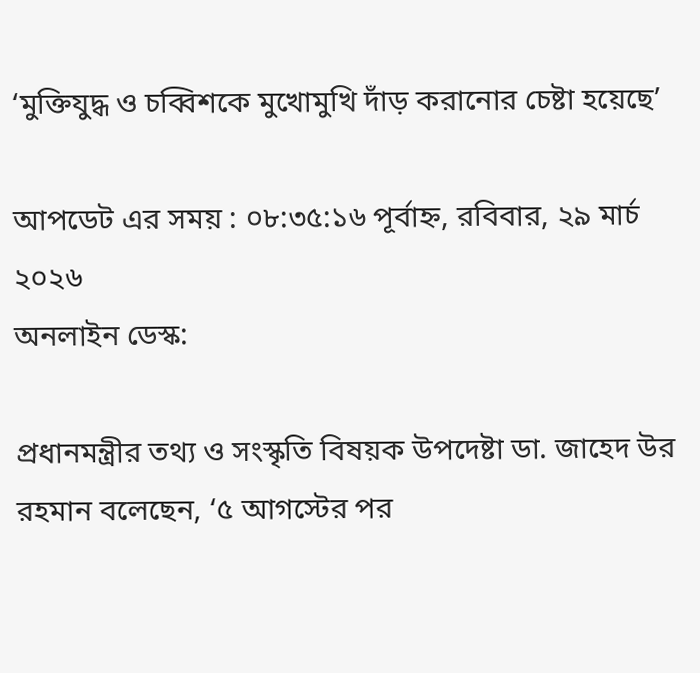‘মুক্তিযুদ্ধ ও চব্বিশকে মুখোমুখি দাঁড় করানোর চেষ্টা হয়েছে’

আপডেট এর সময় : ০৮:৩৫:১৬ পূর্বাহ্ন, রবিবার, ২৯ মার্চ ২০২৬
অনলাইন ডেস্ক:

প্রধানমন্ত্রীর তথ্য ও সংস্কৃতি বিষয়ক উপদেষ্টা ডা. জাহেদ উর রহমান বলেছেন, ‘৫ আগস্টের পর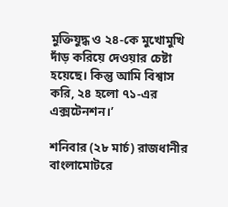মুক্তিযুদ্ধ ও ২৪-কে মুখোমুখি দাঁড় করিয়ে দেওয়ার চেষ্টা হয়েছে। কিন্তু আমি বিশ্বাস করি, ২৪ হলো ৭১-এর এক্সটেনশন।’

শনিবার (২৮ মার্চ) রাজধানীর বাংলামোটরে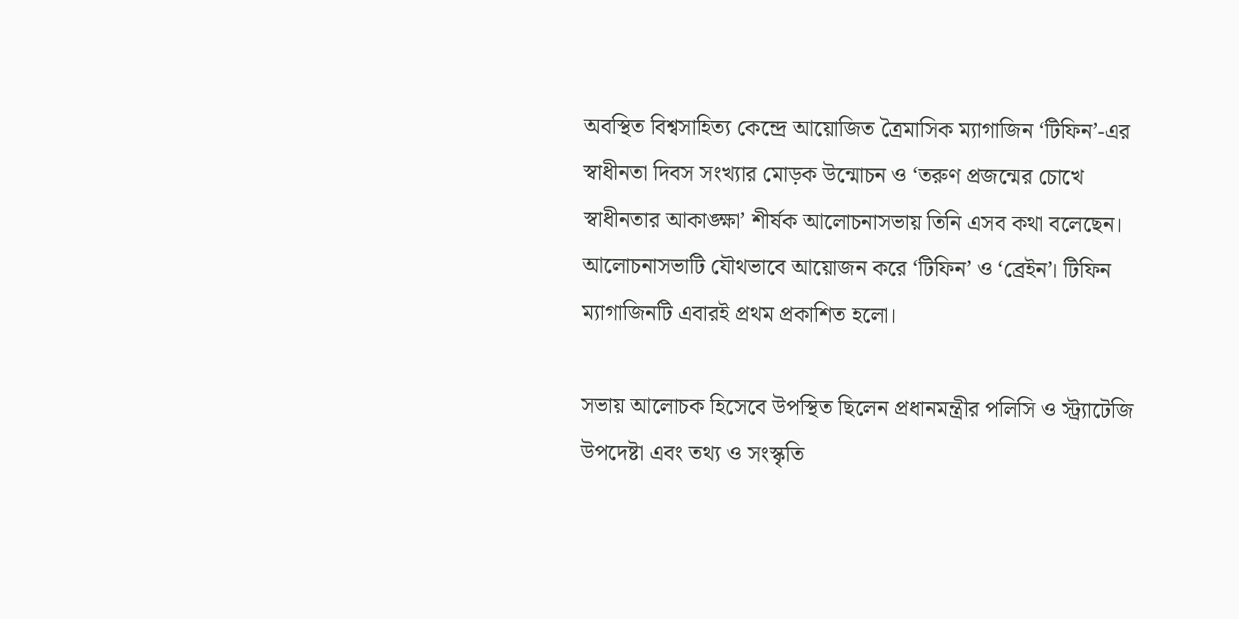অবস্থিত বিশ্বসাহিত্য কেন্দ্রে আয়োজিত ত্রৈমাসিক ম্যাগাজিন ‘টিফিন’-এর স্বাধীনতা দিবস সংখ্যার মোড়ক উন্মোচন ও ‘তরুণ প্রজন্মের চোখে স্বাধীনতার আকাঙ্ক্ষা’ শীর্ষক আলোচনাসভায় তিনি এসব কথা বলেছেন। আলোচনাসভাটি যৌথভাবে আয়োজন করে ‘টিফিন’ ও ‘ব্রেইন’। টিফিন ম্যাগাজিনটি এবারই প্রথম প্রকাশিত হলো।

সভায় আলোচক হিসেবে উপস্থিত ছিলেন প্রধানমন্ত্রীর পলিসি ও স্ট্র্যাটেজি উপদেষ্টা এবং তথ্য ও সংস্কৃতি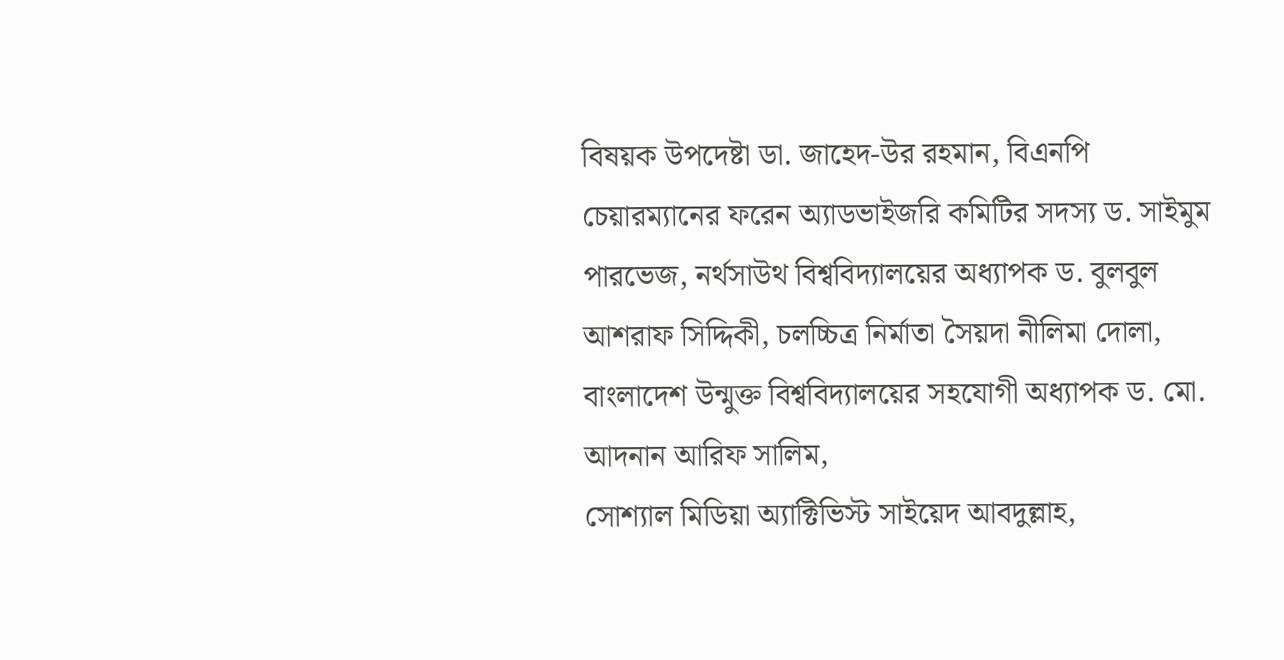বিষয়ক উপদেষ্টা ডা. জাহেদ-উর রহমান, বিএনপি চেয়ারম্যানের ফরেন অ্যাডভাইজরি কমিটির সদস্য ড. সাইমুম পারভেজ, নর্থসাউথ বিশ্ববিদ্যালয়ের অধ্যাপক ড. বুলবুল আশরাফ সিদ্দিকী, চলচ্চিত্র নির্মাতা সৈয়দা নীলিমা দোলা, বাংলাদেশ উন্মুক্ত বিশ্ববিদ্যালয়ের সহযোগী অধ্যাপক ড. মো. আদনান আরিফ সালিম,
সোশ্যাল মিডিয়া অ্যাক্টিভিস্ট সাইয়েদ আবদুল্লাহ,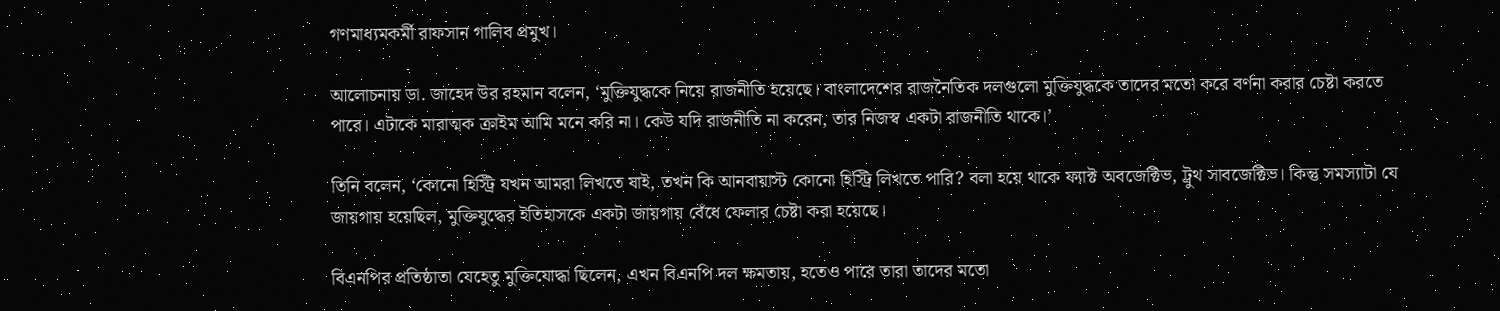গণমাধ্যমকর্মী রাফসান গালিব প্রমুখ।

আলোচনায় ডা. জাহেদ উর রহমান বলেন, ‘মুক্তিযুদ্ধকে নিয়ে রাজনীতি হয়েছে। বাংলাদেশের রাজনৈতিক দলগুলো মুক্তিযুদ্ধকে তাদের মতো করে বর্ণনা করার চেষ্টা করতে পারে। এটাকে মারাত্মক ক্রাইম আমি মনে করি না। কেউ যদি রাজনীতি না করেন, তার নিজস্ব একটা রাজনীতি থাকে।’

তিনি বলেন, ‘কোনো হিস্ট্রি যখন আমরা লিখতে যাই, তখন কি আনবায়াস্ট কোনো হিস্ট্রি লিখতে পারি? বলা হয়ে থাকে ফ্যাক্ট অবজেক্টিভ, ট্রুথ সাবজেক্টিভ। কিন্তু সমস্যাটা যে জায়গায় হয়েছিল, মুক্তিযুদ্ধের ইতিহাসকে একটা জায়গায় বেঁধে ফেলার চেষ্টা করা হয়েছে।

বিএনপির প্রতিষ্ঠাতা যেহেতু মুক্তিযোদ্ধা ছিলেন, এখন বিএনপি দল ক্ষমতায়, হতেও পারে তারা তাদের মতো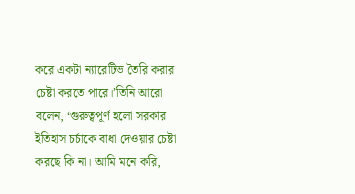করে একটা ন্যারেটিভ তৈরি করার চেষ্টা করতে পারে।’তিনি আরো বলেন, ‘গুরুত্বপূর্ণ হলো সরকার ইতিহাস চর্চাকে বাধা দেওয়ার চেষ্টা করছে কি না। আমি মনে করি,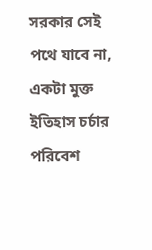সরকার সেই পথে যাবে না, একটা মুক্ত ইতিহাস চর্চার পরিবেশ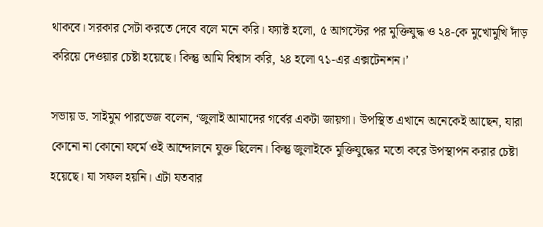থাকবে। সরকার সেটা করতে দেবে বলে মনে করি। ফ্যাক্ট হলো, ৫ আগস্টের পর মুক্তিযুদ্ধ ও ২৪-কে মুখোমুখি দাঁড় করিয়ে দেওয়ার চেষ্টা হয়েছে। কিন্তু আমি বিশ্বাস করি, ২৪ হলো ৭১-এর এক্সটেনশন।’

সভায় ড. সাইমুম পারভেজ বলেন, ‘জুলাই আমাদের গর্বের একটা জায়গা। উপস্থিত এখানে অনেকেই আছেন, যারা কোনো না কোনো ফর্মে ওই আন্দোলনে যুক্ত ছিলেন। কিন্তু জুলাইকে মুক্তিযুদ্ধের মতো করে উপস্থাপন করার চেষ্টা হয়েছে। যা সফল হয়নি। এটা যতবার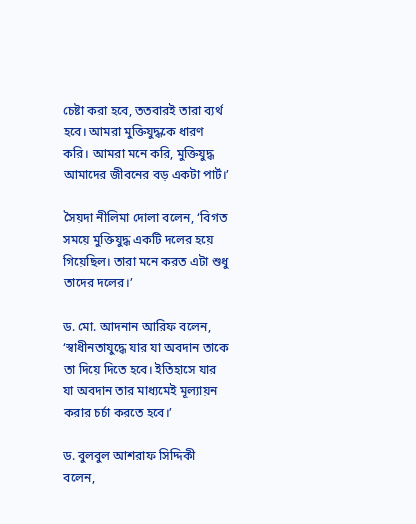চেষ্টা করা হবে, ততবারই তারা ব্যর্থ হবে। আমরা মুক্তিযুদ্ধকে ধারণ করি। আমরা মনে করি, মুক্তিযুদ্ধ আমাদের জীবনের বড় একটা পার্ট।’

সৈয়দা নীলিমা দোলা বলেন, ‘বিগত সময়ে মুক্তিযুদ্ধ একটি দলের হয়ে গিয়েছিল। তারা মনে করত এটা শুধু তাদের দলের।’

ড. মো. আদনান আরিফ বলেন, ‘স্বাধীনতাযুদ্ধে যার যা অবদান তাকে তা দিয়ে দিতে হবে। ইতিহাসে যার যা অবদান তার মাধ্যমেই মূল্যায়ন করার চর্চা করতে হবে।’

ড. বুলবুল আশরাফ সিদ্দিকী বলেন,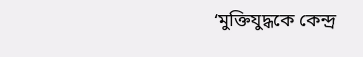‘মুক্তিযুদ্ধকে কেন্দ্র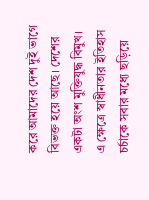করে আমাদের দেশ দুই ভাগে বিভক্ত হয়ে আছে। দেশের একটা অংশ মুক্তিযুদ্ধ বিমুখ। এ ক্ষেত্রে স্বাধীনতার ইতিহাস চর্চাকে সবার মধ্যে ছড়িয়ে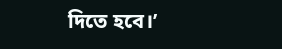দিতে হবে।’